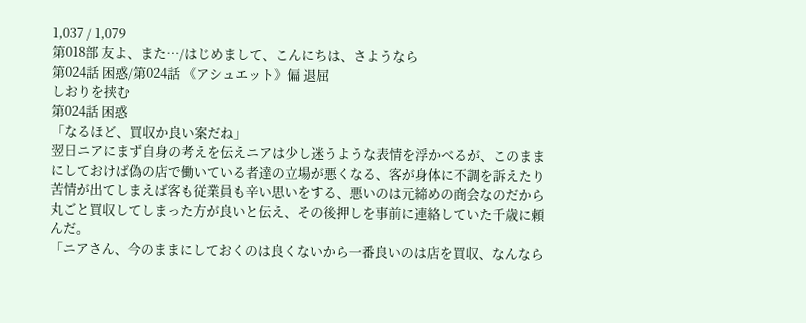1,037 / 1,079
第018部 友よ、また…/はじめまして、こんにちは、さようなら
第024話 困惑/第024話 《アシュエット》偏 退屈
しおりを挟む
第024話 困惑
「なるほど、買収か良い案だね」
翌日ニアにまず自身の考えを伝えニアは少し迷うような表情を浮かべるが、このままにしておけば偽の店で働いている者達の立場が悪くなる、客が身体に不調を訴えたり苦情が出てしまえば客も従業員も辛い思いをする、悪いのは元締めの商会なのだから丸ごと買収してしまった方が良いと伝え、その後押しを事前に連絡していた千歳に頼んだ。
「ニアさん、今のままにしておくのは良くないから一番良いのは店を買収、なんなら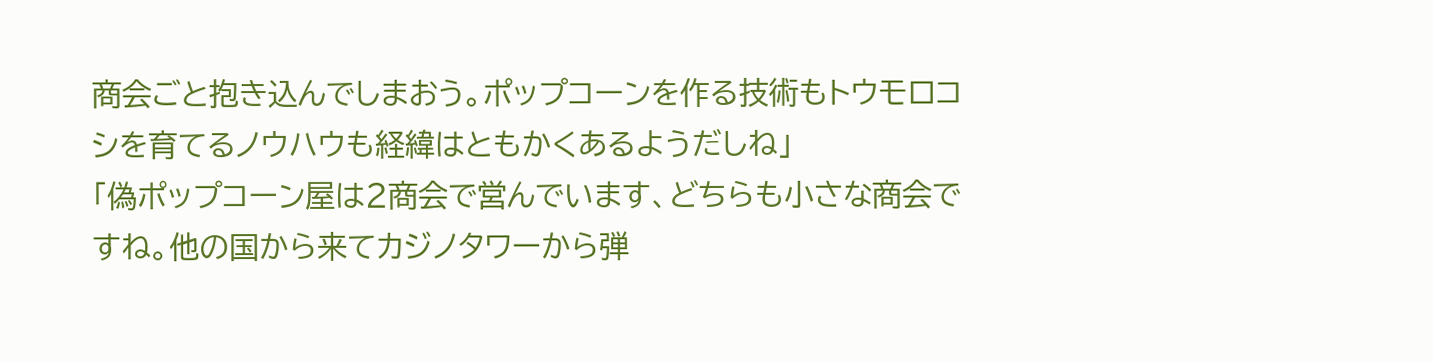商会ごと抱き込んでしまおう。ポップコーンを作る技術もトウモロコシを育てるノウハウも経緯はともかくあるようだしね」
「偽ポップコーン屋は2商会で営んでいます、どちらも小さな商会ですね。他の国から来てカジノタワーから弾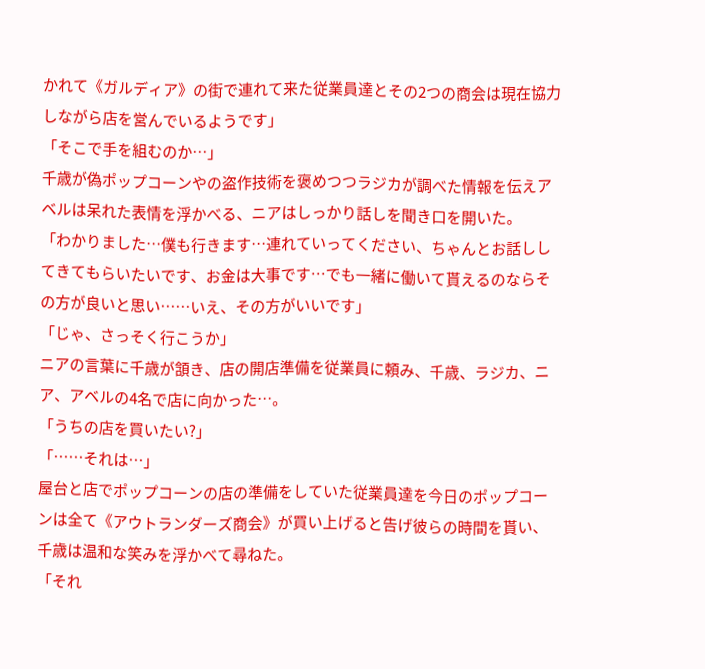かれて《ガルディア》の街で連れて来た従業員達とその2つの商会は現在協力しながら店を営んでいるようです」
「そこで手を組むのか…」
千歳が偽ポップコーンやの盗作技術を褒めつつラジカが調べた情報を伝えアベルは呆れた表情を浮かべる、ニアはしっかり話しを聞き口を開いた。
「わかりました…僕も行きます…連れていってください、ちゃんとお話ししてきてもらいたいです、お金は大事です…でも一緒に働いて貰えるのならその方が良いと思い……いえ、その方がいいです」
「じゃ、さっそく行こうか」
ニアの言葉に千歳が頷き、店の開店準備を従業員に頼み、千歳、ラジカ、ニア、アベルの4名で店に向かった…。
「うちの店を買いたい?」
「……それは…」
屋台と店でポップコーンの店の準備をしていた従業員達を今日のポップコーンは全て《アウトランダーズ商会》が買い上げると告げ彼らの時間を貰い、千歳は温和な笑みを浮かべて尋ねた。
「それ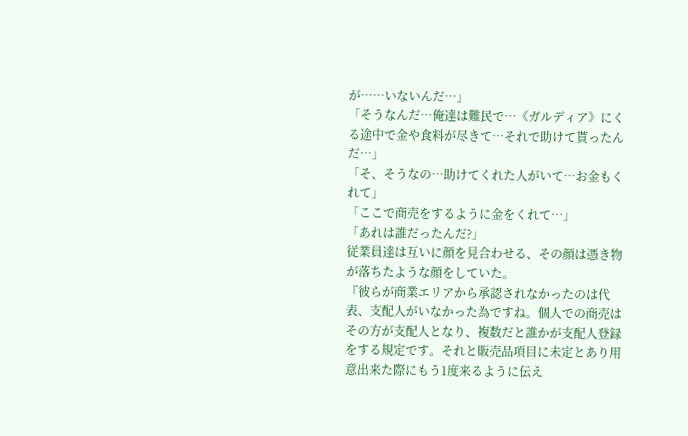が……いないんだ…」
「そうなんだ…俺達は難民で…《ガルディア》にくる途中で金や食料が尽きて…それで助けて貰ったんだ…」
「そ、そうなの…助けてくれた人がいて…お金もくれて」
「ここで商売をするように金をくれて…」
「あれは誰だったんだ?」
従業員達は互いに顔を見合わせる、その顔は憑き物が落ちたような顔をしていた。
『彼らが商業エリアから承認されなかったのは代表、支配人がいなかった為ですね。個人での商売はその方が支配人となり、複数だと誰かが支配人登録をする規定です。それと販売品項目に未定とあり用意出来た際にもう1度来るように伝え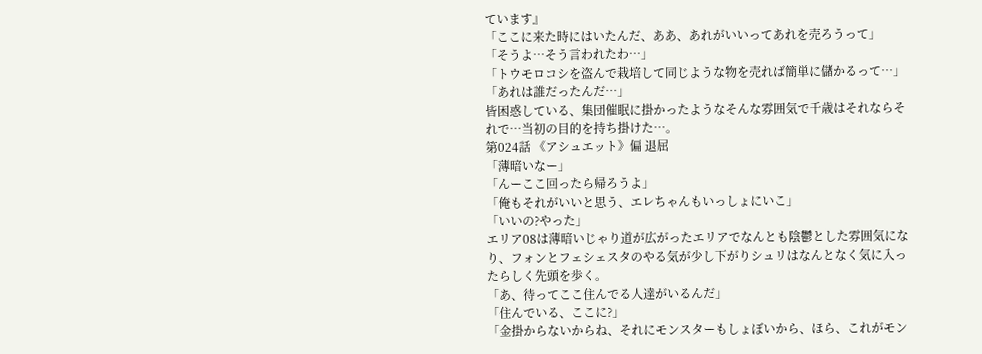ています』
「ここに来た時にはいたんだ、ああ、あれがいいってあれを売ろうって」
「そうよ…そう言われたわ…」
「トウモロコシを盗んで栽培して同じような物を売れば簡単に儲かるって…」
「あれは誰だったんだ…」
皆困惑している、集団催眠に掛かったようなそんな雰囲気で千歳はそれならそれで…当初の目的を持ち掛けた…。
第024話 《アシュエット》偏 退屈
「薄暗いなー」
「んーここ回ったら帰ろうよ」
「俺もそれがいいと思う、エレちゃんもいっしょにいこ」
「いいの?やった」
エリア08は薄暗いじゃり道が広がったエリアでなんとも陰鬱とした雰囲気になり、フォンとフェシェスタのやる気が少し下がりシュリはなんとなく気に入ったらしく先頭を歩く。
「あ、待ってここ住んでる人達がいるんだ」
「住んでいる、ここに?」
「金掛からないからね、それにモンスターもしょぼいから、ほら、これがモン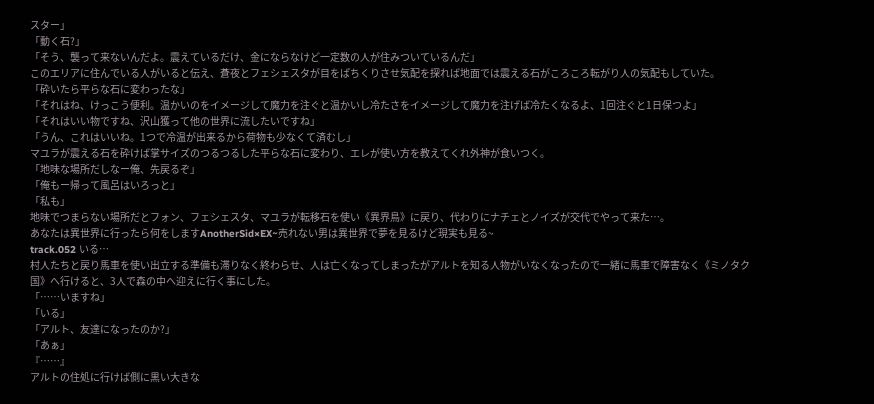スター」
「動く石?」
「そう、襲って来ないんだよ。震えているだけ、金にならなけど一定数の人が住みついているんだ」
このエリアに住んでいる人がいると伝え、蒼夜とフェシェスタが目をぱちくりさせ気配を探れば地面では震える石がころころ転がり人の気配もしていた。
「砕いたら平らな石に変わったな」
「それはね、けっこう便利。温かいのをイメージして魔力を注ぐと温かいし冷たさをイメージして魔力を注げば冷たくなるよ、1回注ぐと1日保つよ」
「それはいい物ですね、沢山獲って他の世界に流したいですね」
「うん、これはいいね。1つで冷温が出来るから荷物も少なくて済むし」
マユラが震える石を砕けば掌サイズのつるつるした平らな石に変わり、エレが使い方を教えてくれ外神が食いつく。
「地味な場所だしなー俺、先戻るぞ」
「俺もー帰って風呂はいろっと」
「私も」
地味でつまらない場所だとフォン、フェシェスタ、マユラが転移石を使い《異界鳥》に戻り、代わりにナチェとノイズが交代でやって来た…。
あなたは異世界に行ったら何をしますAnotherSid×EX~売れない男は異世界で夢を見るけど現実も見る~
track.052 いる…
村人たちと戻り馬車を使い出立する準備も滞りなく終わらせ、人は亡くなってしまったがアルトを知る人物がいなくなったので一緒に馬車で障害なく《ミノタク国》へ行けると、3人で森の中へ迎えに行く事にした。
「……いますね」
「いる」
「アルト、友達になったのか?」
「あぁ」
『……』
アルトの住処に行けば側に黒い大きな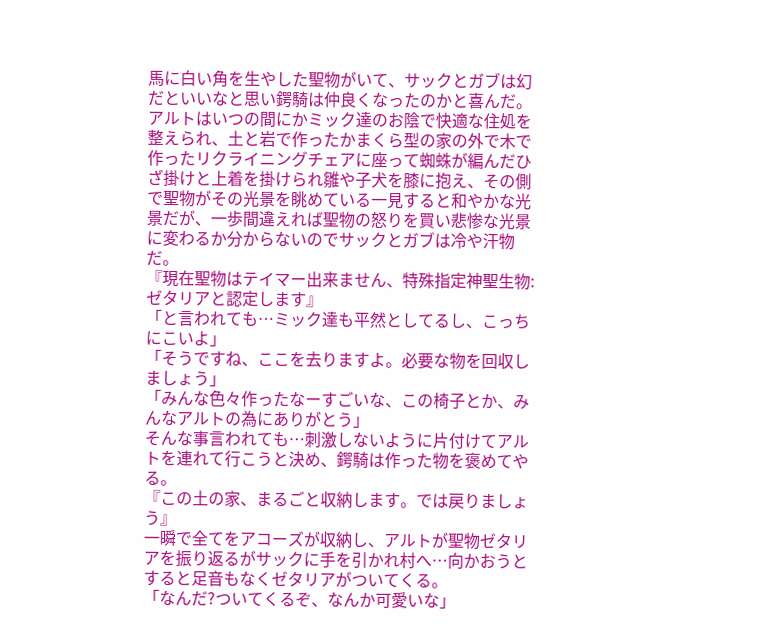馬に白い角を生やした聖物がいて、サックとガブは幻だといいなと思い鍔騎は仲良くなったのかと喜んだ。
アルトはいつの間にかミック達のお陰で快適な住処を整えられ、土と岩で作ったかまくら型の家の外で木で作ったリクライニングチェアに座って蜘蛛が編んだひざ掛けと上着を掛けられ雛や子犬を膝に抱え、その側で聖物がその光景を眺めている一見すると和やかな光景だが、一歩間違えれば聖物の怒りを買い悲惨な光景に変わるか分からないのでサックとガブは冷や汗物だ。
『現在聖物はテイマー出来ません、特殊指定神聖生物:ゼタリアと認定します』
「と言われても…ミック達も平然としてるし、こっちにこいよ」
「そうですね、ここを去りますよ。必要な物を回収しましょう」
「みんな色々作ったなーすごいな、この椅子とか、みんなアルトの為にありがとう」
そんな事言われても…刺激しないように片付けてアルトを連れて行こうと決め、鍔騎は作った物を褒めてやる。
『この土の家、まるごと収納します。では戻りましょう』
一瞬で全てをアコーズが収納し、アルトが聖物ゼタリアを振り返るがサックに手を引かれ村へ…向かおうとすると足音もなくゼタリアがついてくる。
「なんだ?ついてくるぞ、なんか可愛いな」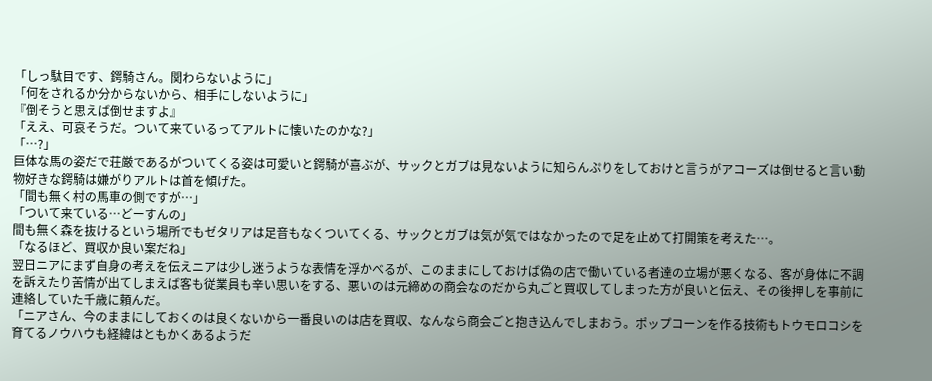「しっ駄目です、鍔騎さん。関わらないように」
「何をされるか分からないから、相手にしないように」
『倒そうと思えば倒せますよ』
「ええ、可哀そうだ。ついて来ているってアルトに懐いたのかな?」
「…?」
巨体な馬の姿だで荘厳であるがついてくる姿は可愛いと鍔騎が喜ぶが、サックとガブは見ないように知らんぷりをしておけと言うがアコーズは倒せると言い動物好きな鍔騎は嫌がりアルトは首を傾げた。
「間も無く村の馬車の側ですが…」
「ついて来ている…どーすんの」
間も無く森を抜けるという場所でもゼタリアは足音もなくついてくる、サックとガブは気が気ではなかったので足を止めて打開策を考えた…。
「なるほど、買収か良い案だね」
翌日ニアにまず自身の考えを伝えニアは少し迷うような表情を浮かべるが、このままにしておけば偽の店で働いている者達の立場が悪くなる、客が身体に不調を訴えたり苦情が出てしまえば客も従業員も辛い思いをする、悪いのは元締めの商会なのだから丸ごと買収してしまった方が良いと伝え、その後押しを事前に連絡していた千歳に頼んだ。
「ニアさん、今のままにしておくのは良くないから一番良いのは店を買収、なんなら商会ごと抱き込んでしまおう。ポップコーンを作る技術もトウモロコシを育てるノウハウも経緯はともかくあるようだ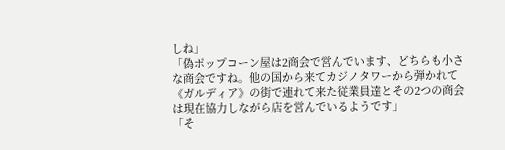しね」
「偽ポップコーン屋は2商会で営んでいます、どちらも小さな商会ですね。他の国から来てカジノタワーから弾かれて《ガルディア》の街で連れて来た従業員達とその2つの商会は現在協力しながら店を営んでいるようです」
「そ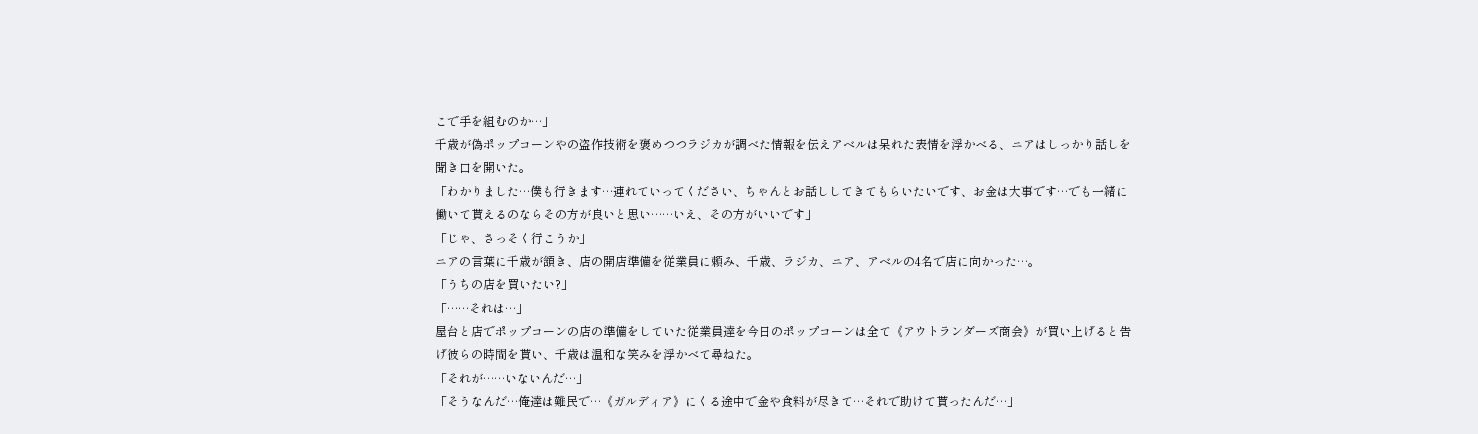こで手を組むのか…」
千歳が偽ポップコーンやの盗作技術を褒めつつラジカが調べた情報を伝えアベルは呆れた表情を浮かべる、ニアはしっかり話しを聞き口を開いた。
「わかりました…僕も行きます…連れていってください、ちゃんとお話ししてきてもらいたいです、お金は大事です…でも一緒に働いて貰えるのならその方が良いと思い……いえ、その方がいいです」
「じゃ、さっそく行こうか」
ニアの言葉に千歳が頷き、店の開店準備を従業員に頼み、千歳、ラジカ、ニア、アベルの4名で店に向かった…。
「うちの店を買いたい?」
「……それは…」
屋台と店でポップコーンの店の準備をしていた従業員達を今日のポップコーンは全て《アウトランダーズ商会》が買い上げると告げ彼らの時間を貰い、千歳は温和な笑みを浮かべて尋ねた。
「それが……いないんだ…」
「そうなんだ…俺達は難民で…《ガルディア》にくる途中で金や食料が尽きて…それで助けて貰ったんだ…」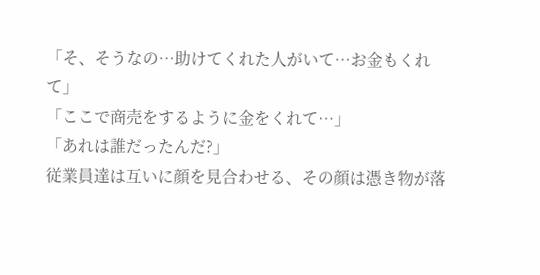「そ、そうなの…助けてくれた人がいて…お金もくれて」
「ここで商売をするように金をくれて…」
「あれは誰だったんだ?」
従業員達は互いに顔を見合わせる、その顔は憑き物が落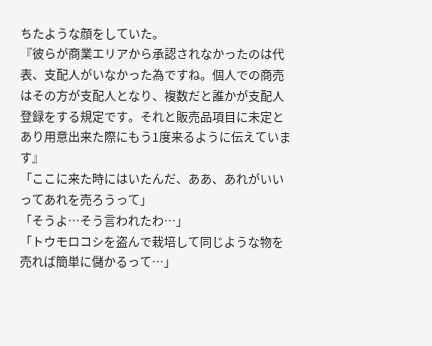ちたような顔をしていた。
『彼らが商業エリアから承認されなかったのは代表、支配人がいなかった為ですね。個人での商売はその方が支配人となり、複数だと誰かが支配人登録をする規定です。それと販売品項目に未定とあり用意出来た際にもう1度来るように伝えています』
「ここに来た時にはいたんだ、ああ、あれがいいってあれを売ろうって」
「そうよ…そう言われたわ…」
「トウモロコシを盗んで栽培して同じような物を売れば簡単に儲かるって…」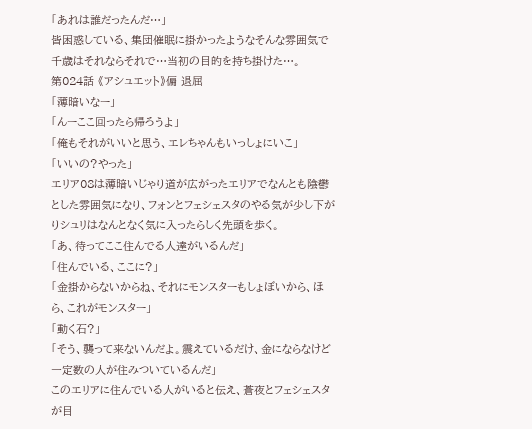「あれは誰だったんだ…」
皆困惑している、集団催眠に掛かったようなそんな雰囲気で千歳はそれならそれで…当初の目的を持ち掛けた…。
第024話 《アシュエット》偏 退屈
「薄暗いなー」
「んーここ回ったら帰ろうよ」
「俺もそれがいいと思う、エレちゃんもいっしょにいこ」
「いいの?やった」
エリア08は薄暗いじゃり道が広がったエリアでなんとも陰鬱とした雰囲気になり、フォンとフェシェスタのやる気が少し下がりシュリはなんとなく気に入ったらしく先頭を歩く。
「あ、待ってここ住んでる人達がいるんだ」
「住んでいる、ここに?」
「金掛からないからね、それにモンスターもしょぼいから、ほら、これがモンスター」
「動く石?」
「そう、襲って来ないんだよ。震えているだけ、金にならなけど一定数の人が住みついているんだ」
このエリアに住んでいる人がいると伝え、蒼夜とフェシェスタが目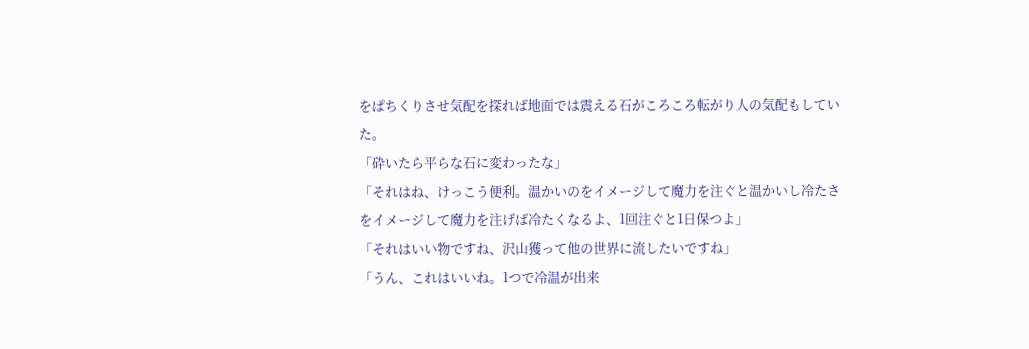をぱちくりさせ気配を探れば地面では震える石がころころ転がり人の気配もしていた。
「砕いたら平らな石に変わったな」
「それはね、けっこう便利。温かいのをイメージして魔力を注ぐと温かいし冷たさをイメージして魔力を注げば冷たくなるよ、1回注ぐと1日保つよ」
「それはいい物ですね、沢山獲って他の世界に流したいですね」
「うん、これはいいね。1つで冷温が出来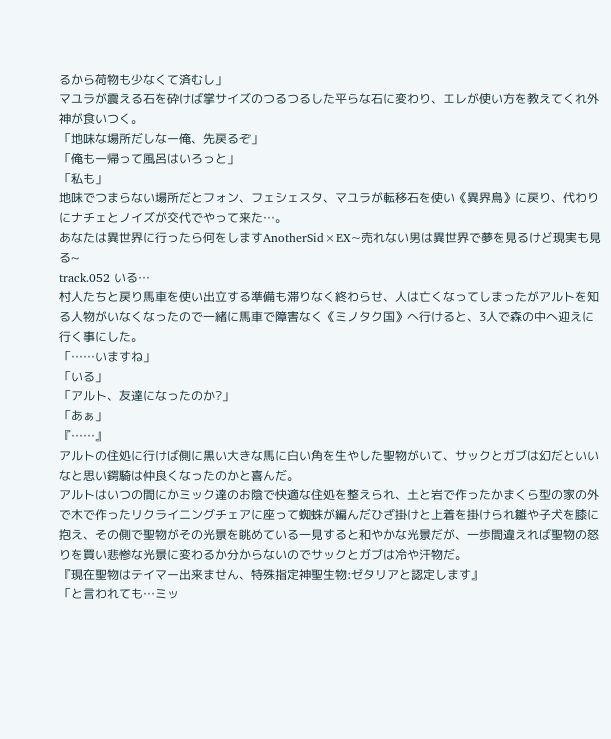るから荷物も少なくて済むし」
マユラが震える石を砕けば掌サイズのつるつるした平らな石に変わり、エレが使い方を教えてくれ外神が食いつく。
「地味な場所だしなー俺、先戻るぞ」
「俺もー帰って風呂はいろっと」
「私も」
地味でつまらない場所だとフォン、フェシェスタ、マユラが転移石を使い《異界鳥》に戻り、代わりにナチェとノイズが交代でやって来た…。
あなたは異世界に行ったら何をしますAnotherSid×EX~売れない男は異世界で夢を見るけど現実も見る~
track.052 いる…
村人たちと戻り馬車を使い出立する準備も滞りなく終わらせ、人は亡くなってしまったがアルトを知る人物がいなくなったので一緒に馬車で障害なく《ミノタク国》へ行けると、3人で森の中へ迎えに行く事にした。
「……いますね」
「いる」
「アルト、友達になったのか?」
「あぁ」
『……』
アルトの住処に行けば側に黒い大きな馬に白い角を生やした聖物がいて、サックとガブは幻だといいなと思い鍔騎は仲良くなったのかと喜んだ。
アルトはいつの間にかミック達のお陰で快適な住処を整えられ、土と岩で作ったかまくら型の家の外で木で作ったリクライニングチェアに座って蜘蛛が編んだひざ掛けと上着を掛けられ雛や子犬を膝に抱え、その側で聖物がその光景を眺めている一見すると和やかな光景だが、一歩間違えれば聖物の怒りを買い悲惨な光景に変わるか分からないのでサックとガブは冷や汗物だ。
『現在聖物はテイマー出来ません、特殊指定神聖生物:ゼタリアと認定します』
「と言われても…ミッ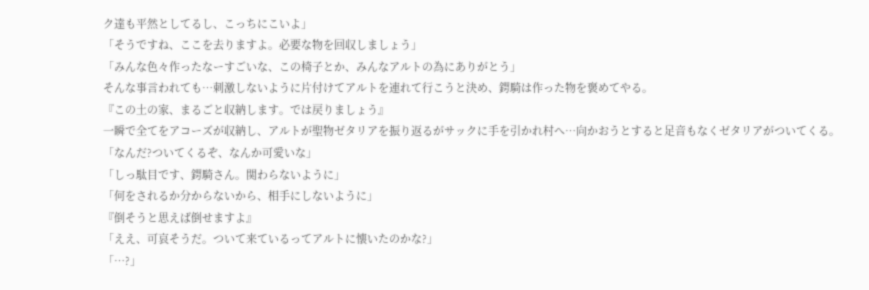ク達も平然としてるし、こっちにこいよ」
「そうですね、ここを去りますよ。必要な物を回収しましょう」
「みんな色々作ったなーすごいな、この椅子とか、みんなアルトの為にありがとう」
そんな事言われても…刺激しないように片付けてアルトを連れて行こうと決め、鍔騎は作った物を褒めてやる。
『この土の家、まるごと収納します。では戻りましょう』
一瞬で全てをアコーズが収納し、アルトが聖物ゼタリアを振り返るがサックに手を引かれ村へ…向かおうとすると足音もなくゼタリアがついてくる。
「なんだ?ついてくるぞ、なんか可愛いな」
「しっ駄目です、鍔騎さん。関わらないように」
「何をされるか分からないから、相手にしないように」
『倒そうと思えば倒せますよ』
「ええ、可哀そうだ。ついて来ているってアルトに懐いたのかな?」
「…?」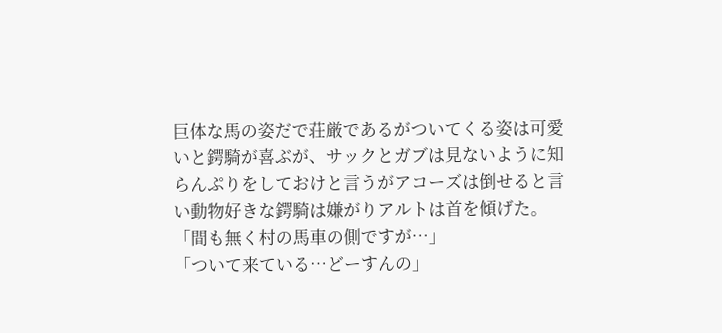巨体な馬の姿だで荘厳であるがついてくる姿は可愛いと鍔騎が喜ぶが、サックとガブは見ないように知らんぷりをしておけと言うがアコーズは倒せると言い動物好きな鍔騎は嫌がりアルトは首を傾げた。
「間も無く村の馬車の側ですが…」
「ついて来ている…どーすんの」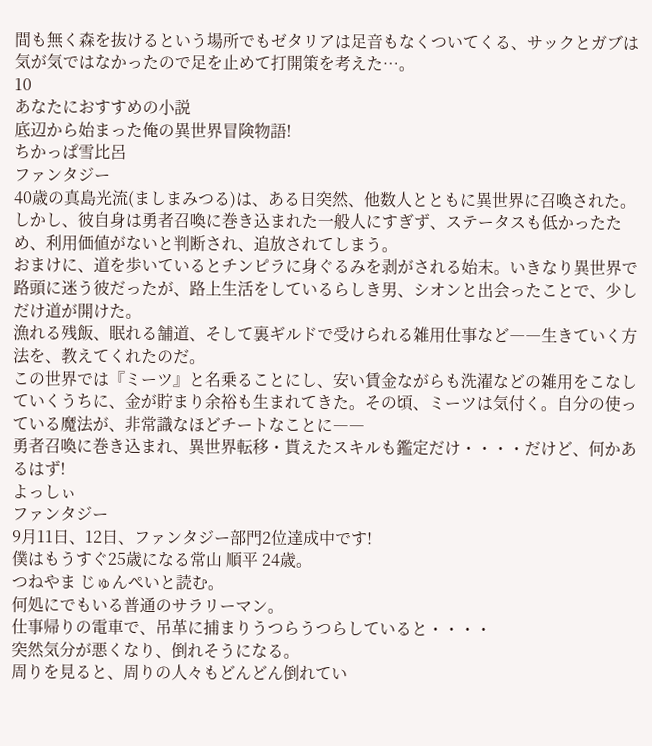間も無く森を抜けるという場所でもゼタリアは足音もなくついてくる、サックとガブは気が気ではなかったので足を止めて打開策を考えた…。
10
あなたにおすすめの小説
底辺から始まった俺の異世界冒険物語!
ちかっぱ雪比呂
ファンタジー
40歳の真島光流(ましまみつる)は、ある日突然、他数人とともに異世界に召喚された。
しかし、彼自身は勇者召喚に巻き込まれた一般人にすぎず、ステータスも低かったため、利用価値がないと判断され、追放されてしまう。
おまけに、道を歩いているとチンピラに身ぐるみを剥がされる始末。いきなり異世界で路頭に迷う彼だったが、路上生活をしているらしき男、シオンと出会ったことで、少しだけ道が開けた。
漁れる残飯、眠れる舗道、そして裏ギルドで受けられる雑用仕事など――生きていく方法を、教えてくれたのだ。
この世界では『ミーツ』と名乗ることにし、安い賃金ながらも洗濯などの雑用をこなしていくうちに、金が貯まり余裕も生まれてきた。その頃、ミーツは気付く。自分の使っている魔法が、非常識なほどチートなことに――
勇者召喚に巻き込まれ、異世界転移・貰えたスキルも鑑定だけ・・・・だけど、何かあるはず!
よっしぃ
ファンタジー
9月11日、12日、ファンタジー部門2位達成中です!
僕はもうすぐ25歳になる常山 順平 24歳。
つねやま じゅんぺいと読む。
何処にでもいる普通のサラリーマン。
仕事帰りの電車で、吊革に捕まりうつらうつらしていると・・・・
突然気分が悪くなり、倒れそうになる。
周りを見ると、周りの人々もどんどん倒れてい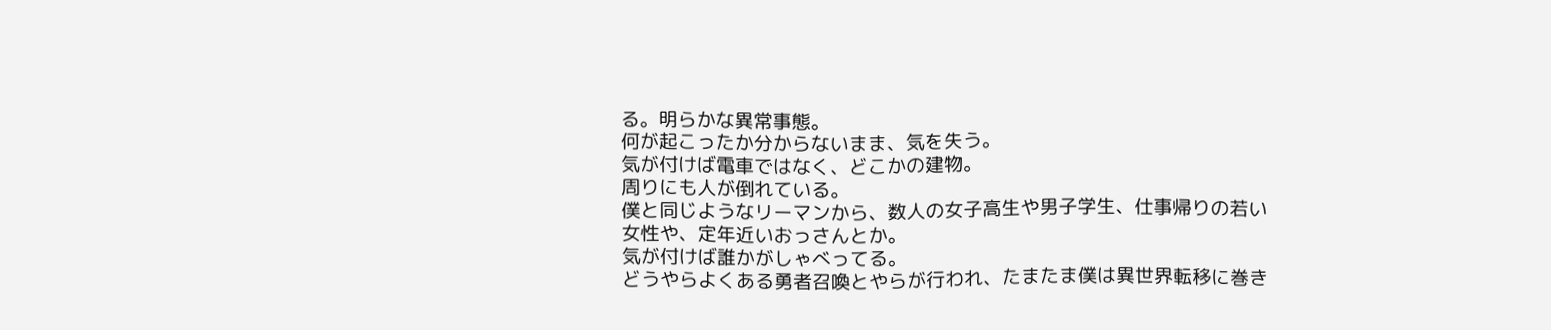る。明らかな異常事態。
何が起こったか分からないまま、気を失う。
気が付けば電車ではなく、どこかの建物。
周りにも人が倒れている。
僕と同じようなリーマンから、数人の女子高生や男子学生、仕事帰りの若い女性や、定年近いおっさんとか。
気が付けば誰かがしゃべってる。
どうやらよくある勇者召喚とやらが行われ、たまたま僕は異世界転移に巻き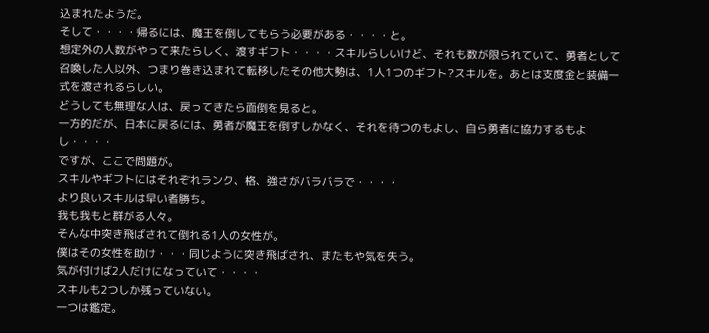込まれたようだ。
そして・・・・帰るには、魔王を倒してもらう必要がある・・・・と。
想定外の人数がやって来たらしく、渡すギフト・・・・スキルらしいけど、それも数が限られていて、勇者として召喚した人以外、つまり巻き込まれて転移したその他大勢は、1人1つのギフト?スキルを。あとは支度金と装備一式を渡されるらしい。
どうしても無理な人は、戻ってきたら面倒を見ると。
一方的だが、日本に戻るには、勇者が魔王を倒すしかなく、それを待つのもよし、自ら勇者に協力するもよし・・・・
ですが、ここで問題が。
スキルやギフトにはそれぞれランク、格、強さがバラバラで・・・・
より良いスキルは早い者勝ち。
我も我もと群がる人々。
そんな中突き飛ばされて倒れる1人の女性が。
僕はその女性を助け・・・同じように突き飛ばされ、またもや気を失う。
気が付けば2人だけになっていて・・・・
スキルも2つしか残っていない。
一つは鑑定。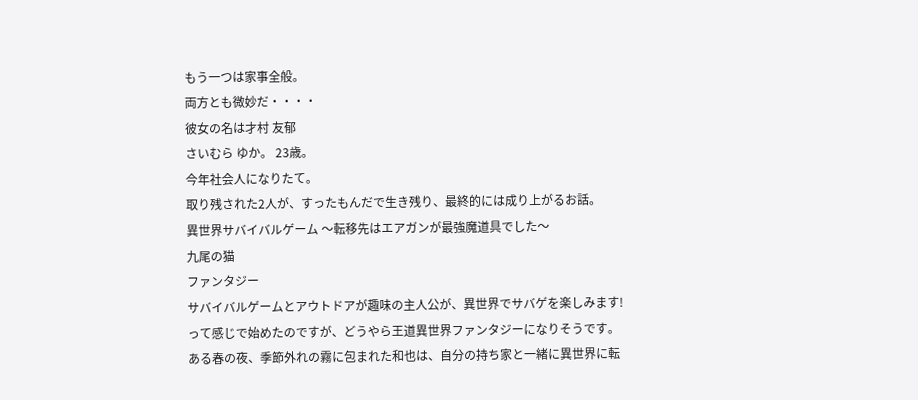もう一つは家事全般。
両方とも微妙だ・・・・
彼女の名は才村 友郁
さいむら ゆか。 23歳。
今年社会人になりたて。
取り残された2人が、すったもんだで生き残り、最終的には成り上がるお話。
異世界サバイバルゲーム 〜転移先はエアガンが最強魔道具でした〜
九尾の猫
ファンタジー
サバイバルゲームとアウトドアが趣味の主人公が、異世界でサバゲを楽しみます!
って感じで始めたのですが、どうやら王道異世界ファンタジーになりそうです。
ある春の夜、季節外れの霧に包まれた和也は、自分の持ち家と一緒に異世界に転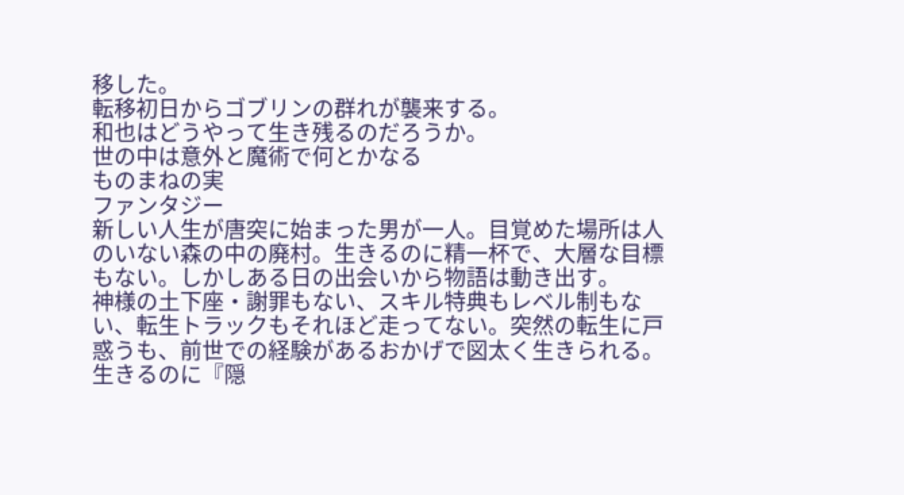移した。
転移初日からゴブリンの群れが襲来する。
和也はどうやって生き残るのだろうか。
世の中は意外と魔術で何とかなる
ものまねの実
ファンタジー
新しい人生が唐突に始まった男が一人。目覚めた場所は人のいない森の中の廃村。生きるのに精一杯で、大層な目標もない。しかしある日の出会いから物語は動き出す。
神様の土下座・謝罪もない、スキル特典もレベル制もない、転生トラックもそれほど走ってない。突然の転生に戸惑うも、前世での経験があるおかげで図太く生きられる。生きるのに『隠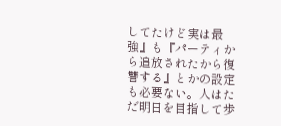してたけど実は最強』も『パーティから追放されたから復讐する』とかの設定も必要ない。人はただ明日を目指して歩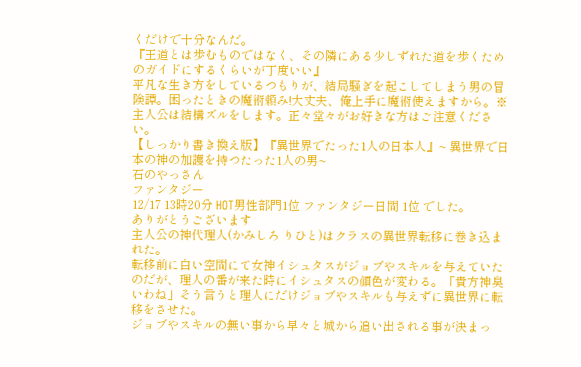くだけで十分なんだ。
『王道とは歩むものではなく、その隣にある少しずれた道を歩くためのガイドにするくらいが丁度いい』
平凡な生き方をしているつもりが、結局騒ぎを起こしてしまう男の冒険譚。困ったときの魔術頼み!大丈夫、俺上手に魔術使えますから。※主人公は結構ズルをします。正々堂々がお好きな方はご注意ください。
【しっかり書き換え版】『異世界でたった1人の日本人』~ 異世界で日本の神の加護を持つたった1人の男~
石のやっさん
ファンタジー
12/17 13時20分 HOT男性部門1位 ファンタジー日間 1位 でした。
ありがとうございます
主人公の神代理人(かみしろ りひと)はクラスの異世界転移に巻き込まれた。
転移前に白い空間にて女神イシュタスがジョブやスキルを与えていたのだが、理人の番が来た時にイシュタスの顔色が変わる。「貴方神臭いわね」そう言うと理人にだけジョブやスキルも与えずに異世界に転移をさせた。
ジョブやスキルの無い事から早々と城から追い出される事が決まっ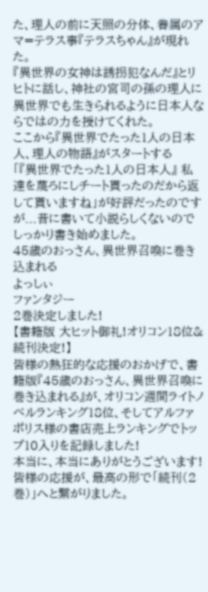た、理人の前に天照の分体、眷属のアマ=テラス事『テラスちゃん』が現れた。
『異世界の女神は誘拐犯なんだ』とリヒトに話し、神社の宮司の孫の理人に異世界でも生きられるように日本人ならではの力を授けてくれた。
ここから『異世界でたった1人の日本人、理人の物語』がスタートする
「『異世界でたった1人の日本人』 私達を蔑ろにしチート貰ったのだから返して貰いますね」が好評だったのですが...昔に書いて小説らしくないのでしっかり書き始めました。
45歳のおっさん、異世界召喚に巻き込まれる
よっしぃ
ファンタジー
2巻決定しました!
【書籍版 大ヒット御礼!オリコン18位&続刊決定!】
皆様の熱狂的な応援のおかげで、書籍版『45歳のおっさん、異世界召喚に巻き込まれる』が、オリコン週間ライトノベルランキング18位、そしてアルファポリス様の書店売上ランキングでトップ10入りを記録しました!
本当に、本当にありがとうございます!
皆様の応援が、最高の形で「続刊(2巻)」へと繋がりました。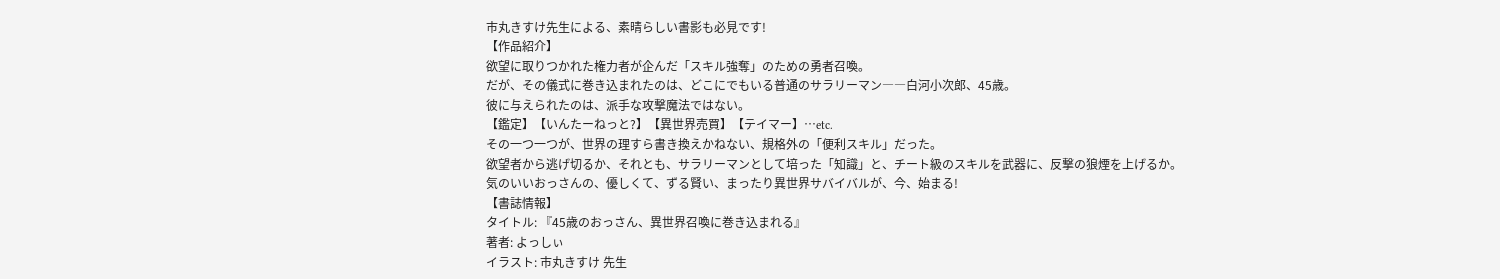市丸きすけ先生による、素晴らしい書影も必見です!
【作品紹介】
欲望に取りつかれた権力者が企んだ「スキル強奪」のための勇者召喚。
だが、その儀式に巻き込まれたのは、どこにでもいる普通のサラリーマン――白河小次郎、45歳。
彼に与えられたのは、派手な攻撃魔法ではない。
【鑑定】【いんたーねっと?】【異世界売買】【テイマー】…etc.
その一つ一つが、世界の理すら書き換えかねない、規格外の「便利スキル」だった。
欲望者から逃げ切るか、それとも、サラリーマンとして培った「知識」と、チート級のスキルを武器に、反撃の狼煙を上げるか。
気のいいおっさんの、優しくて、ずる賢い、まったり異世界サバイバルが、今、始まる!
【書誌情報】
タイトル: 『45歳のおっさん、異世界召喚に巻き込まれる』
著者: よっしぃ
イラスト: 市丸きすけ 先生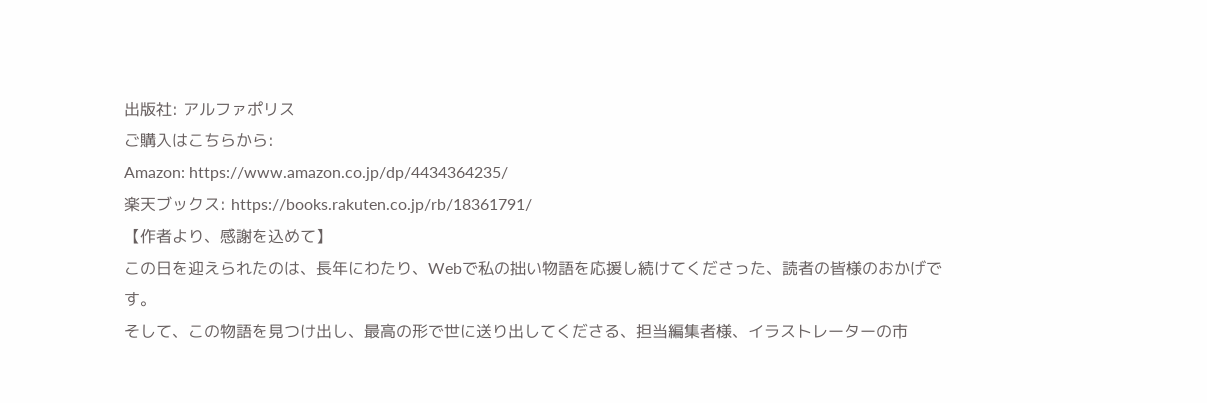出版社: アルファポリス
ご購入はこちらから:
Amazon: https://www.amazon.co.jp/dp/4434364235/
楽天ブックス: https://books.rakuten.co.jp/rb/18361791/
【作者より、感謝を込めて】
この日を迎えられたのは、長年にわたり、Webで私の拙い物語を応援し続けてくださった、読者の皆様のおかげです。
そして、この物語を見つけ出し、最高の形で世に送り出してくださる、担当編集者様、イラストレーターの市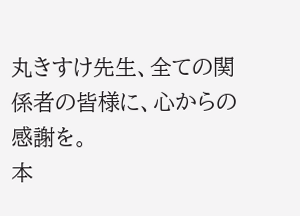丸きすけ先生、全ての関係者の皆様に、心からの感謝を。
本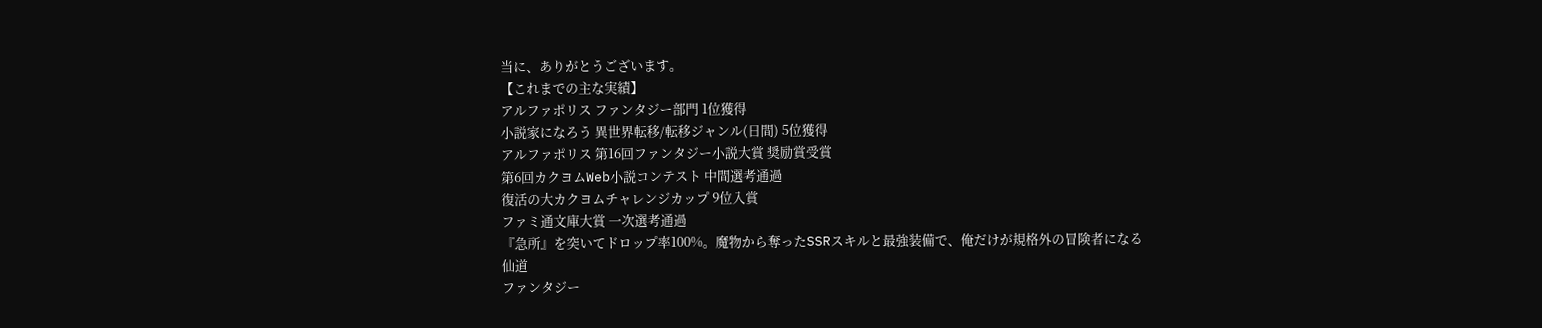当に、ありがとうございます。
【これまでの主な実績】
アルファポリス ファンタジー部門 1位獲得
小説家になろう 異世界転移/転移ジャンル(日間) 5位獲得
アルファポリス 第16回ファンタジー小説大賞 奨励賞受賞
第6回カクヨムWeb小説コンテスト 中間選考通過
復活の大カクヨムチャレンジカップ 9位入賞
ファミ通文庫大賞 一次選考通過
『急所』を突いてドロップ率100%。魔物から奪ったSSRスキルと最強装備で、俺だけが規格外の冒険者になる
仙道
ファンタジー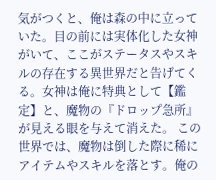気がつくと、俺は森の中に立っていた。目の前には実体化した女神がいて、ここがステータスやスキルの存在する異世界だと告げてくる。女神は俺に特典として【鑑定】と、魔物の『ドロップ急所』が見える眼を与えて消えた。 この世界では、魔物は倒した際に稀にアイテムやスキルを落とす。俺の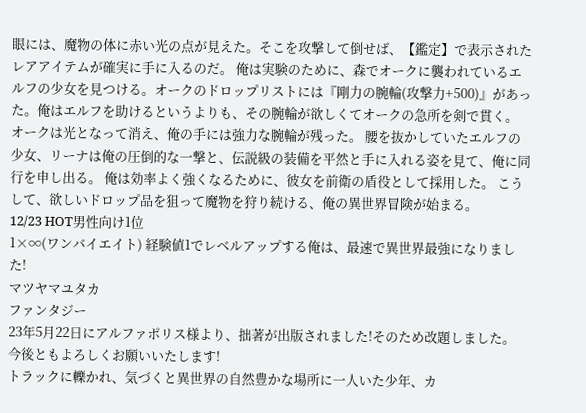眼には、魔物の体に赤い光の点が見えた。そこを攻撃して倒せば、【鑑定】で表示されたレアアイテムが確実に手に入るのだ。 俺は実験のために、森でオークに襲われているエルフの少女を見つける。オークのドロップリストには『剛力の腕輪(攻撃力+500)』があった。俺はエルフを助けるというよりも、その腕輪が欲しくてオークの急所を剣で貫く。 オークは光となって消え、俺の手には強力な腕輪が残った。 腰を抜かしていたエルフの少女、リーナは俺の圧倒的な一撃と、伝説級の装備を平然と手に入れる姿を見て、俺に同行を申し出る。 俺は効率よく強くなるために、彼女を前衛の盾役として採用した。 こうして、欲しいドロップ品を狙って魔物を狩り続ける、俺の異世界冒険が始まる。
12/23 HOT男性向け1位
1×∞(ワンバイエイト) 経験値1でレベルアップする俺は、最速で異世界最強になりました!
マツヤマユタカ
ファンタジー
23年5月22日にアルファポリス様より、拙著が出版されました!そのため改題しました。
今後ともよろしくお願いいたします!
トラックに轢かれ、気づくと異世界の自然豊かな場所に一人いた少年、カ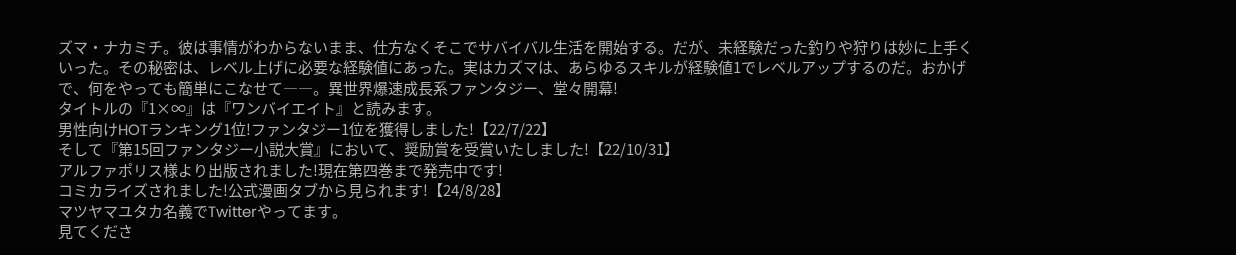ズマ・ナカミチ。彼は事情がわからないまま、仕方なくそこでサバイバル生活を開始する。だが、未経験だった釣りや狩りは妙に上手くいった。その秘密は、レベル上げに必要な経験値にあった。実はカズマは、あらゆるスキルが経験値1でレベルアップするのだ。おかげで、何をやっても簡単にこなせて――。異世界爆速成長系ファンタジー、堂々開幕!
タイトルの『1×∞』は『ワンバイエイト』と読みます。
男性向けHOTランキング1位!ファンタジー1位を獲得しました!【22/7/22】
そして『第15回ファンタジー小説大賞』において、奨励賞を受賞いたしました!【22/10/31】
アルファポリス様より出版されました!現在第四巻まで発売中です!
コミカライズされました!公式漫画タブから見られます!【24/8/28】
マツヤマユタカ名義でTwitterやってます。
見てくださ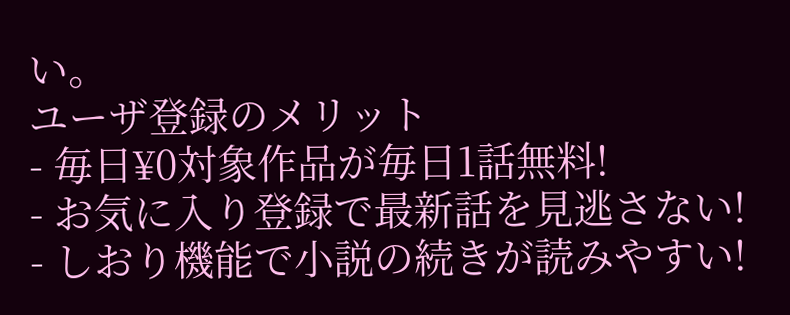い。
ユーザ登録のメリット
- 毎日¥0対象作品が毎日1話無料!
- お気に入り登録で最新話を見逃さない!
- しおり機能で小説の続きが読みやすい!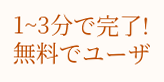1~3分で完了!
無料でユーザ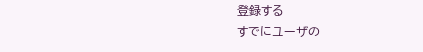登録する
すでにユーザの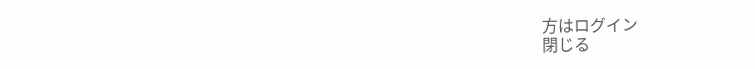方はログイン
閉じる